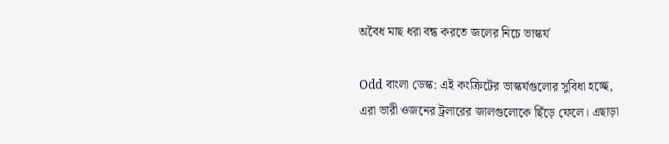অবৈধ মাছ ধরা বন্ধ করতে জলের নিচে ভাস্কর্য

Odd বাংলা ডেস্ক: এই কংক্রিটের ভাস্কর্যগুলোর সুবিধা হচ্ছে, এরা ভারী ওজনের ট্রলারের জালগুলোকে ছিঁড়ে ফেলে। এছাড়া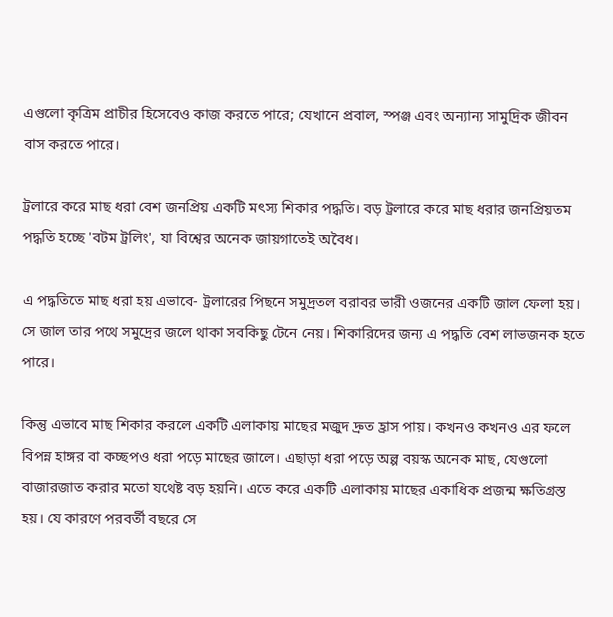এগুলো কৃত্রিম প্রাচীর হিসেবেও কাজ করতে পারে; যেখানে প্রবাল, স্পঞ্জ এবং অন্যান্য সামুদ্রিক জীবন বাস করতে পারে।

ট্রলারে করে মাছ ধরা বেশ জনপ্রিয় একটি মৎস্য শিকার পদ্ধতি। বড় ট্রলারে করে মাছ ধরার জনপ্রিয়তম পদ্ধতি হচ্ছে 'বটম ট্রলিং', যা বিশ্বের অনেক জায়গাতেই অবৈধ।

এ পদ্ধতিতে মাছ ধরা হয় এভাবে- ট্রলারের পিছনে সমুদ্রতল বরাবর ভারী ওজনের একটি জাল ফেলা হয়। সে জাল তার পথে সমুদ্রের জলে থাকা সবকিছু টেনে নেয়। শিকারিদের জন্য এ পদ্ধতি বেশ লাভজনক হতে পারে।

কিন্তু এভাবে মাছ শিকার করলে একটি এলাকায় মাছের মজুদ দ্রুত হ্রাস পায়। কখনও কখনও এর ফলে বিপন্ন হাঙ্গর বা কচ্ছপও ধরা পড়ে মাছের জালে। এছাড়া ধরা পড়ে অল্প বয়স্ক অনেক মাছ, যেগুলো বাজারজাত করার মতো যথেষ্ট বড় হয়নি। এতে করে একটি এলাকায় মাছের একাধিক প্রজন্ম ক্ষতিগ্রস্ত হয়। যে কারণে পরবর্তী বছরে সে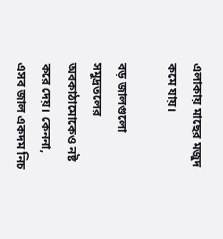এলাকায় মাছের মজুদ কমে যায়।

বড় জালগুলো সমুদ্রতলের অবকাঠামোকেও নষ্ট করে দেয়। কেননা, এসব জাল একদম নিচ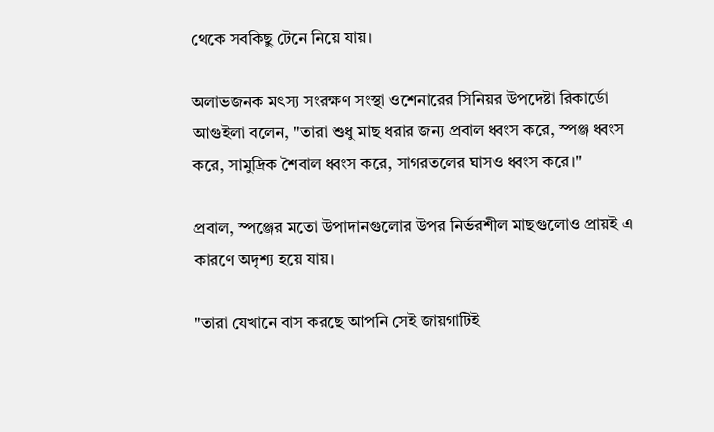থেকে সবকিছু টেনে নিয়ে যায়।

অলাভজনক মৎস্য সংরক্ষণ সংস্থা ওশেনারের সিনিয়র উপদেষ্টা রিকার্ডো আগুইলা বলেন, "তারা শুধু মাছ ধরার জন্য প্রবাল ধ্বংস করে, স্পঞ্জ ধ্বংস করে, সামুদ্রিক শৈবাল ধ্বংস করে, সাগরতলের ঘাসও ধ্বংস করে।"

প্রবাল, স্পঞ্জের মতো উপাদানগুলোর উপর নির্ভরশীল মাছগুলোও প্রায়ই এ কারণে অদৃশ্য হয়ে যায়।

"তারা যেখানে বাস করছে আপনি সেই জায়গাটিই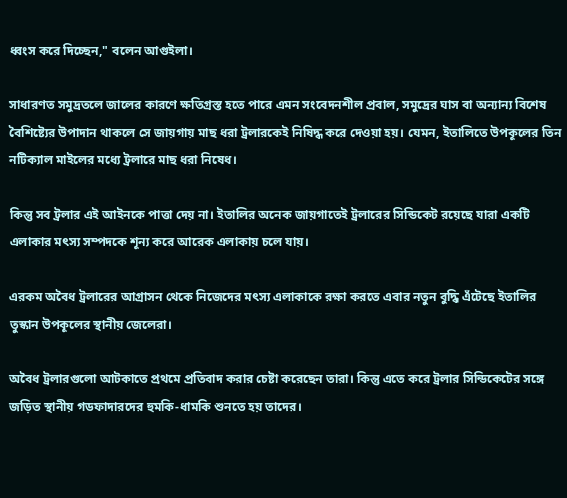ধ্বংস করে দিচ্ছেন," বলেন আগুইলা।

সাধারণত সমুদ্রতলে জালের কারণে ক্ষতিগ্রস্ত হতে পারে এমন সংবেদনশীল প্রবাল, সমুদ্রের ঘাস বা অন্যান্য বিশেষ বৈশিষ্ট্যের উপাদান থাকলে সে জায়গায় মাছ ধরা ট্রলারকেই নিষিদ্ধ করে দেওয়া হয়। যেমন, ইতালিতে উপকূলের তিন নটিক্যাল মাইলের মধ্যে ট্রলারে মাছ ধরা নিষেধ।

কিন্তু সব ট্রলার এই আইনকে পাত্তা দেয় না। ইতালির অনেক জায়গাতেই ট্রলারের সিন্ডিকেট রয়েছে যারা একটি এলাকার মৎস্য সম্পদকে শূন্য করে আরেক এলাকায় চলে যায়।

এরকম অবৈধ ট্রলারের আগ্রাসন থেকে নিজেদের মৎস্য এলাকাকে রক্ষা করতে এবার নতুন বুদ্ধি এঁটেছে ইতালির তুস্কান উপকূলের স্থানীয় জেলেরা।

অবৈধ ট্রলারগুলো আটকাতে প্রথমে প্রতিবাদ করার চেষ্টা করেছেন তারা। কিন্তু এতে করে ট্রলার সিন্ডিকেটের সঙ্গে জড়িত স্থানীয় গডফাদারদের হুমকি-ধামকি শুনতে হয় তাদের।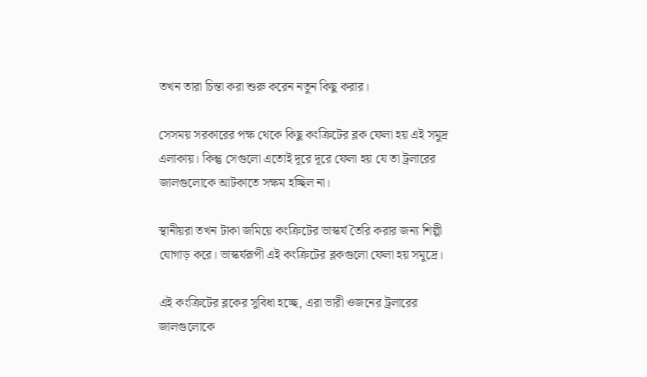তখন তারা চিন্তা করা শুরু করেন নতুন কিছু করার।

সেসময় সরকারের পক্ষ থেকে কিছু কংক্রিটের ব্লক ফেলা হয় এই সমুদ্র এলাকায়। কিন্তু সেগুলো এতোই দূরে দূরে ফেলা হয় যে তা ট্রলারের জালগুলোকে আটকাতে সক্ষম হচ্ছিল না।

স্থানীয়রা তখন টাকা জমিয়ে কংক্রিটের ভাস্কর্য তৈরি করার জন্য শিল্পী যোগাড় করে। ভাস্কর্যরূপী এই কংক্রিটের ব্লকগুলো ফেলা হয় সমুদ্রে।

এই কংক্রিটের ব্লকের সুবিধা হচ্ছে, এরা ভারী ওজনের ট্রলারের জালগুলোকে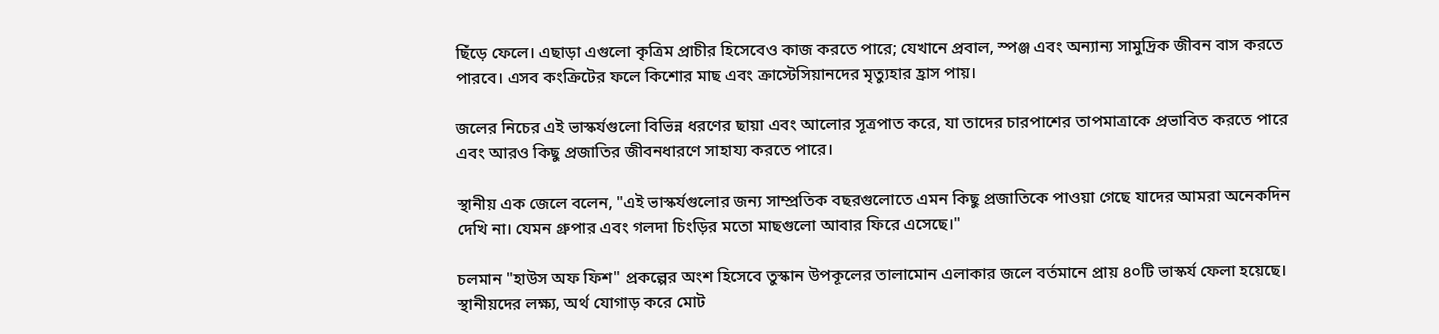ছিঁড়ে ফেলে। এছাড়া এগুলো কৃত্রিম প্রাচীর হিসেবেও কাজ করতে পারে; যেখানে প্রবাল, স্পঞ্জ এবং অন্যান্য সামুদ্রিক জীবন বাস করতে পারবে। এসব কংক্রিটের ফলে কিশোর মাছ এবং ক্রাস্টেসিয়ানদের মৃত্যুহার হ্রাস পায়।

জলের নিচের এই ভাস্কর্যগুলো বিভিন্ন ধরণের ছায়া এবং আলোর সূত্রপাত করে, যা তাদের চারপাশের তাপমাত্রাকে প্রভাবিত করতে পারে এবং আরও কিছু প্রজাতির জীবনধারণে সাহায্য করতে পারে।

স্থানীয় এক জেলে বলেন, "এই ভাস্কর্যগুলোর জন্য সাম্প্রতিক বছরগুলোতে এমন কিছু প্রজাতিকে পাওয়া গেছে যাদের আমরা অনেকদিন দেখি না। যেমন গ্রুপার এবং গলদা চিংড়ির মতো মাছগুলো আবার ফিরে এসেছে।"

চলমান "হাউস অফ ফিশ" প্রকল্পের অংশ হিসেবে তুস্কান উপকূলের তালামোন এলাকার জলে বর্তমানে প্রায় ৪০টি ভাস্কর্য ফেলা হয়েছে। স্থানীয়দের লক্ষ্য, অর্থ যোগাড় করে মোট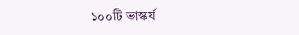১০০টি ভাস্কর্য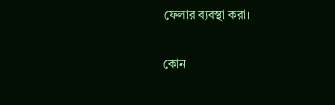ফেলার ব্যবস্থা করা।

কোন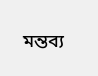মন্তব্য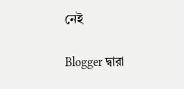নেই

Blogger দ্বারা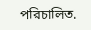পরিচালিত.